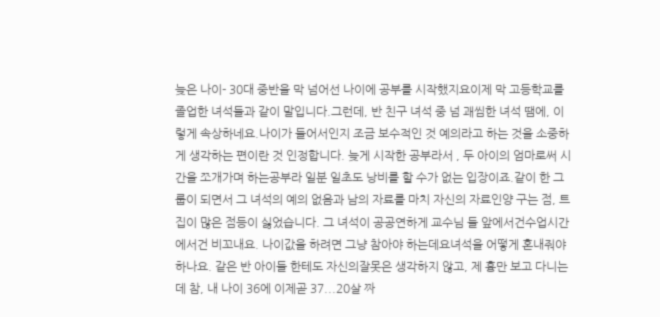늦은 나이- 30대 중반을 막 넘어선 나이에 공부를 시작했지요이제 막 고등학교를 졸업한 녀석들과 같이 말입니다.그런데, 반 친구 녀석 중 넘 괘씸한 녀석 땜에, 이렇게 속상하네요.나이가 들어서인지 조금 보수적인 것 예의라고 하는 것을 소중하게 생각하는 편이란 것 인정합니다. 늦게 시작한 공부라서 , 두 아이의 엄마로써 시간을 쪼개가며 하는공부라 일분 일초도 낭비를 할 수가 없는 입장이죠.같이 한 그룹이 되면서 그 녀석의 예의 없음과 남의 자료를 마치 자신의 자료인양 구는 점, 트집이 많은 점등이 싫었습니다. 그 녀석이 공공연하게 교수님 들 앞에서건수업시간에서건 비꼬내요. 나이값을 하려면 그냥 참아야 하는데요녀석을 어떻게 혼내줘야하나요. 같은 반 아이들 한테도 자신의잘못은 생각하지 않고, 제 흉만 보고 다니는데 참, 내 나이 36에 이제곧 37...20살 짜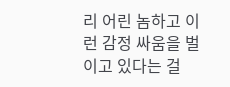리 어린 놈하고 이런 감정 싸움을 벌이고 있다는 걸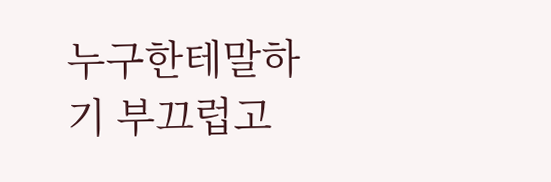누구한테말하기 부끄럽고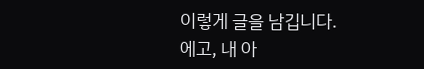이렇게 글을 남깁니다. 에고, 내 아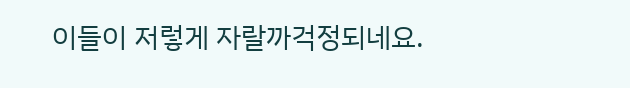이들이 저렇게 자랄까걱정되네요.